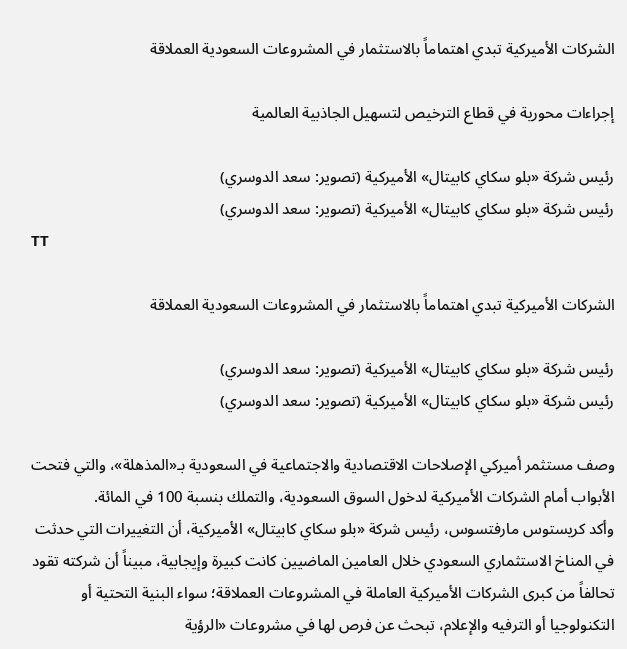الشركات الأميركية تبدي اهتماماً بالاستثمار في المشروعات السعودية العملاقة

إجراءات محورية في قطاع الترخيص لتسهيل الجاذبية العالمية

رئيس شركة «بلو سكاي كابيتال» الأميركية (تصوير: سعد الدوسري)
رئيس شركة «بلو سكاي كابيتال» الأميركية (تصوير: سعد الدوسري)
TT

الشركات الأميركية تبدي اهتماماً بالاستثمار في المشروعات السعودية العملاقة

رئيس شركة «بلو سكاي كابيتال» الأميركية (تصوير: سعد الدوسري)
رئيس شركة «بلو سكاي كابيتال» الأميركية (تصوير: سعد الدوسري)

وصف مستثمر أميركي الإصلاحات الاقتصادية والاجتماعية في السعودية بـ«المذهلة»، والتي فتحت الأبواب أمام الشركات الأميركية لدخول السوق السعودية، والتملك بنسبة 100 في المائة.
وأكد كريستوس مارفتسوس، رئيس شركة «بلو سكاي كابيتال» الأميركية، أن التغييرات التي حدثت في المناخ الاستثماري السعودي خلال العامين الماضيين كانت كبيرة وإيجابية، مبيناً أن شركته تقود تحالفاً من كبرى الشركات الأميركية العاملة في المشروعات العملاقة؛ سواء البنية التحتية أو التكنولوجيا أو الترفيه والإعلام، تبحث عن فرص لها في مشروعات «الرؤية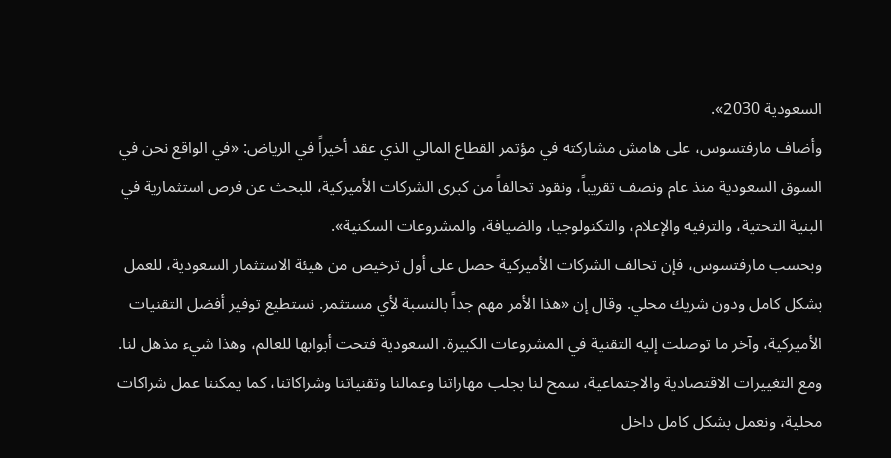السعودية 2030».
وأضاف مارفتسوس، على هامش مشاركته في مؤتمر القطاع المالي الذي عقد أخيراً في الرياض: «في الواقع نحن في السوق السعودية منذ عام ونصف تقريباً، ونقود تحالفاً من كبرى الشركات الأميركية، للبحث عن فرص استثمارية في البنية التحتية، والترفيه والإعلام، والتكنولوجيا، والضيافة، والمشروعات السكنية».
وبحسب مارفتسوس، فإن تحالف الشركات الأميركية حصل على أول ترخيص من هيئة الاستثمار السعودية، للعمل بشكل كامل ودون شريك محلي. وقال إن «هذا الأمر مهم جداً بالنسبة لأي مستثمر. نستطيع توفير أفضل التقنيات الأميركية، وآخر ما توصلت إليه التقنية في المشروعات الكبيرة. السعودية فتحت أبوابها للعالم، وهذا شيء مذهل لنا. ومع التغييرات الاقتصادية والاجتماعية، سمح لنا بجلب مهاراتنا وعمالنا وتقنياتنا وشراكاتنا، كما يمكننا عمل شراكات محلية، ونعمل بشكل كامل داخل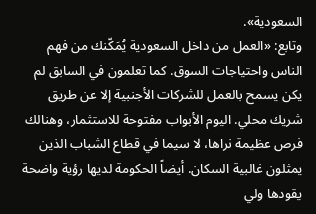السعودية».
وتابع: «العمل من داخل السعودية يُمَكّنك من فهم الناس واحتياجات السوق. كما تعلمون في السابق لم يكن يسمح بالعمل للشركات الأجنبية إلا عن طريق شريك محلي. اليوم الأبواب مفتوحة للاستثمار، وهنالك فرص عظيمة نراها، لا سيما في قطاع الشباب الذين يمثلون غالبية السكان. أيضاً الحكومة لديها رؤية واضحة يقودها ولي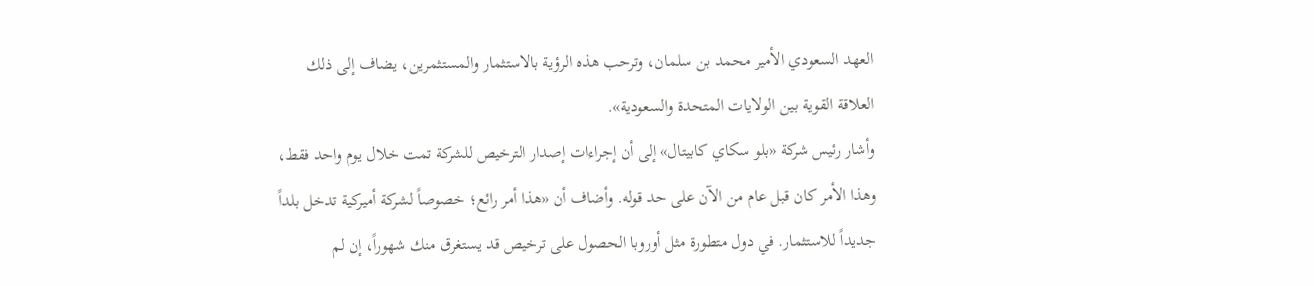العهد السعودي الأمير محمد بن سلمان، وترحب هذه الرؤية بالاستثمار والمستثمرين، يضاف إلى ذلك العلاقة القوية بين الولايات المتحدة والسعودية».
وأشار رئيس شركة «بلو سكاي كابيتال» إلى أن إجراءات إصدار الترخيص للشركة تمت خلال يوم واحد فقط، وهذا الأمر كان قبل عام من الآن على حد قوله. وأضاف أن «هذا أمر رائع؛ خصوصاً لشركة أميركية تدخل بلداً جديداً للاستثمار. في دول متطورة مثل أوروبا الحصول على ترخيص قد يستغرق منك شهوراً، إن لم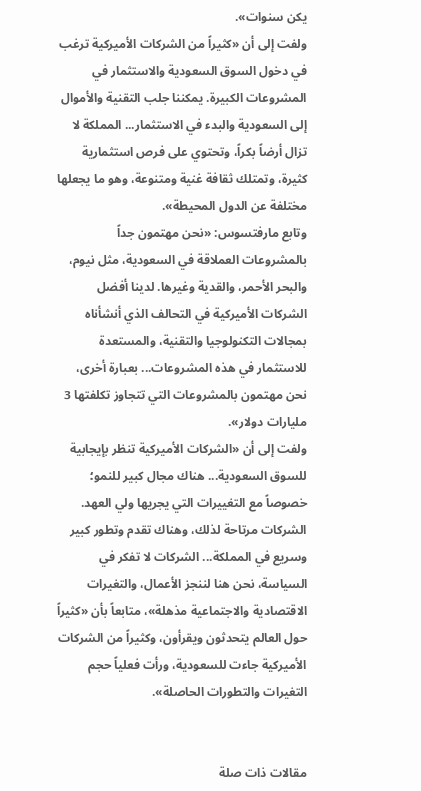يكن سنوات».
ولفت إلى أن «كثيراً من الشركات الأميركية ترغب في دخول السوق السعودية والاستثمار في المشروعات الكبيرة. يمكننا جلب التقنية والأموال إلى السعودية والبدء في الاستثمار... المملكة لا تزال أرضاً بكراً، وتحتوي على فرص استثمارية كثيرة، وتمتلك ثقافة غنية ومتنوعة، وهو ما يجعلها مختلفة عن الدول المحيطة».
وتابع مارفتسوس: «نحن مهتمون جداً بالمشروعات العملاقة في السعودية، مثل نيوم، والبحر الأحمر، والقدية وغيرها. لدينا أفضل الشركات الأميركية في التحالف الذي أنشأناه بمجالات التكنولوجيا والتقنية، والمستعدة للاستثمار في هذه المشروعات... بعبارة أخرى، نحن مهتمون بالمشروعات التي تتجاوز تكلفتها 3 مليارات دولار».
ولفت إلى أن «الشركات الأميركية تنظر بإيجابية للسوق السعودية... هناك مجال كبير للنمو؛ خصوصاً مع التغييرات التي يجريها ولي العهد. الشركات مرتاحة لذلك، وهناك تقدم وتطور كبير وسريع في المملكة... الشركات لا تفكر في السياسة، نحن هنا لننجز الأعمال، والتغيرات الاقتصادية والاجتماعية مذهلة»، متابعاً بأن «كثيراً حول العالم يتحدثون ويقرأون، وكثيراً من الشركات الأميركية جاءت للسعودية، ورأت فعلياً حجم التغيرات والتطورات الحاصلة».


مقالات ذات صلة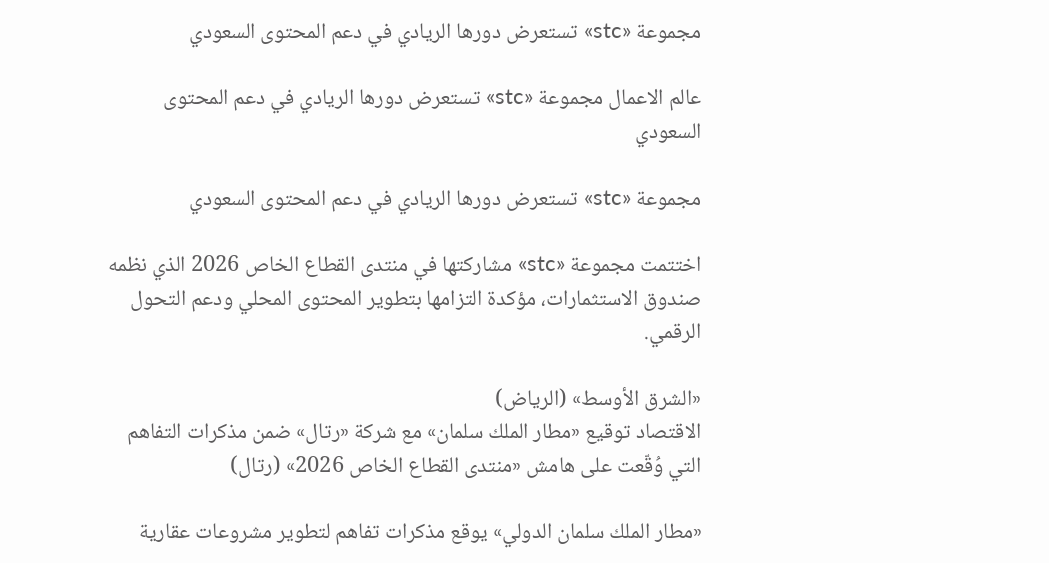مجموعة «stc» تستعرض دورها الريادي في دعم المحتوى السعودي

عالم الاعمال مجموعة «stc» تستعرض دورها الريادي في دعم المحتوى السعودي

مجموعة «stc» تستعرض دورها الريادي في دعم المحتوى السعودي

اختتمت مجموعة «stc» مشاركتها في منتدى القطاع الخاص 2026 الذي نظمه صندوق الاستثمارات، مؤكدة التزامها بتطوير المحتوى المحلي ودعم التحول الرقمي.

«الشرق الأوسط» (الرياض)
الاقتصاد توقيع «مطار الملك سلمان» مع شركة «رتال» ضمن مذكرات التفاهم التي وُقّعت على هامش «منتدى القطاع الخاص 2026» (رتال)

«مطار الملك سلمان الدولي» يوقع مذكرات تفاهم لتطوير مشروعات عقارية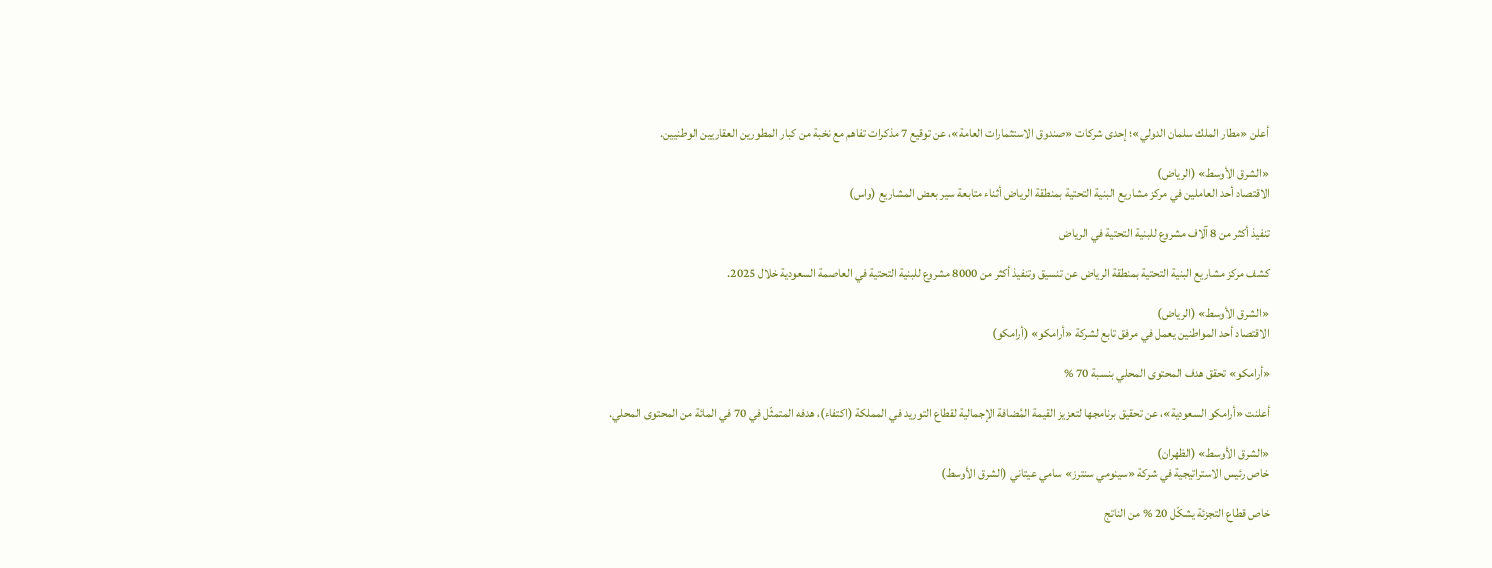أعلن «مطار الملك سلمان الدولي»؛ إحدى شركات «صندوق الاستثمارات العامة»، عن توقيع 7 مذكرات تفاهم مع نخبة من كبار المطورين العقاريين الوطنيين.

«الشرق الأوسط» (الرياض)
الاقتصاد أحد العاملين في مركز مشاريع البنية التحتية بمنطقة الرياض أثناء متابعة سير بعض المشاريع (واس)

تنفيذ أكثر من 8 آلاف مشروع للبنية التحتية في الرياض

كشف مركز مشاريع البنية التحتية بمنطقة الرياض عن تنسيق وتنفيذ أكثر من 8000 مشروع للبنية التحتية في العاصمة السعودية خلال 2025.

«الشرق الأوسط» (الرياض)
الاقتصاد أحد المواطنين يعمل في مرفق تابع لشركة «أرامكو» (أرامكو)

«أرامكو» تحقق هدف المحتوى المحلي بنسبة 70 %

أعلنت «أرامكو السعودية»، عن تحقيق برنامجها لتعزيز القيمة المُضافة الإجمالية لقطاع التوريد في المملكة (اكتفاء)، هدفه المتمثّل في 70 في المائة من المحتوى المحلي.

«الشرق الأوسط» (الظهران)
خاص رئيس الاستراتيجية في شركة «سينومي سنترز» سامي عيتاني (الشرق الأوسط)

خاص قطاع التجزئة يشكّل 20 % من الناتج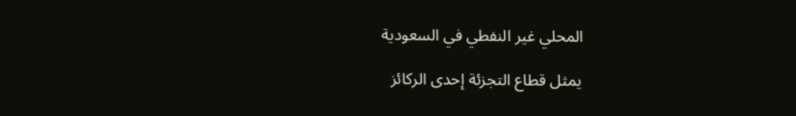المحلي غير النفطي في السعودية

يمثل قطاع التجزئة إحدى الركائز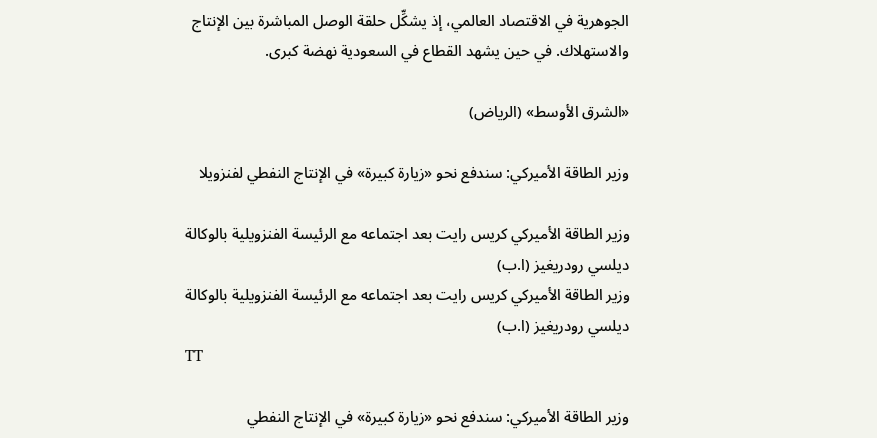الجوهرية في الاقتصاد العالمي، إذ يشكِّل حلقة الوصل المباشرة بين الإنتاج والاستهلاك. في حين يشهد القطاع في السعودية نهضة كبرى.

«الشرق الأوسط» (الرياض)

وزير الطاقة الأميركي: سندفع نحو «زيارة كبيرة» في الإنتاج النفطي لفنزويلا

وزير الطاقة الأميركي كريس رايت بعد اجتماعه مع الرئيسة الفنزويلية بالوكالة ديلسي رودريغيز (ا.ب)
وزير الطاقة الأميركي كريس رايت بعد اجتماعه مع الرئيسة الفنزويلية بالوكالة ديلسي رودريغيز (ا.ب)
TT

وزير الطاقة الأميركي: سندفع نحو «زيارة كبيرة» في الإنتاج النفطي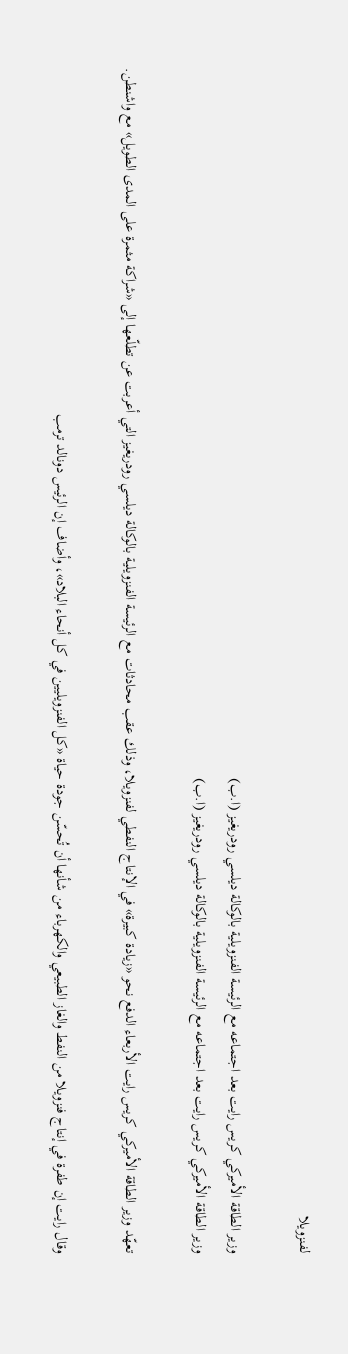لفنزويلا

وزير الطاقة الأميركي كريس رايت بعد اجتماعه مع الرئيسة الفنزويلية بالوكالة ديلسي رودريغيز (ا.ب)
وزير الطاقة الأميركي كريس رايت بعد اجتماعه مع الرئيسة الفنزويلية بالوكالة ديلسي رودريغيز (ا.ب)

تعهّد وزير الطاقة الأميركي كريس رايت الأربعاء الدفع نحو «زيادة كبيرة» في الإنتاج النفطي لفنزويلا، وذلك عقب محادثات مع الرئيسة الفنزويلية بالوكالة ديلسي رودريغيز التي أعربت عن تطلّعها إلى «شراكة مثمرة على المدى الطويل» مع واشنطن.

وقال رايت إن طفرة في إنتاج فنزويلا من النفط والغاز الطبيعي والكهرباء من شأنها أن تُحسّن جودة حياة «كل الفنزويليين في كل أنحاء البلاد»، وأضاف إن الرئيس دونالد ترمب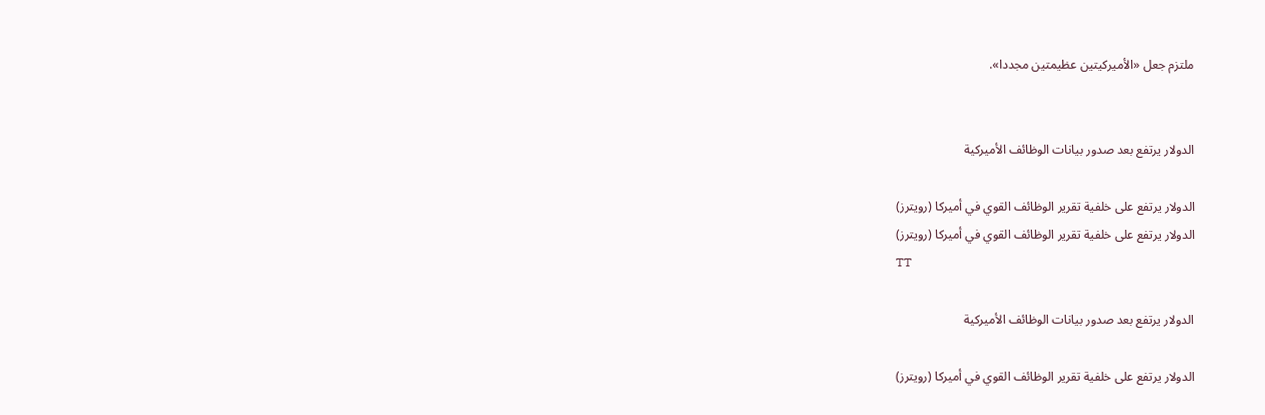ملتزم جعل «الأميركيتين عظيمتين مجددا».


الدولار يرتفع بعد صدور بيانات الوظائف الأميركية

الدولار يرتفع على خلفية تقرير الوظائف القوي في أميركا (رويترز)
الدولار يرتفع على خلفية تقرير الوظائف القوي في أميركا (رويترز)
TT

الدولار يرتفع بعد صدور بيانات الوظائف الأميركية

الدولار يرتفع على خلفية تقرير الوظائف القوي في أميركا (رويترز)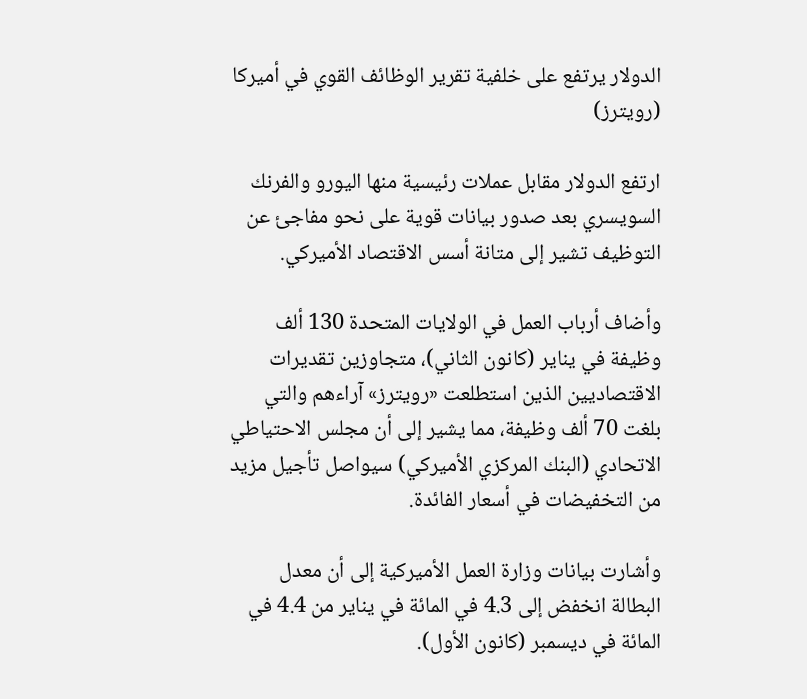الدولار يرتفع على خلفية تقرير الوظائف القوي في أميركا (رويترز)

ارتفع الدولار مقابل عملات رئيسية منها اليورو والفرنك السويسري بعد صدور بيانات قوية على نحو مفاجئ عن التوظيف تشير إلى متانة أسس الاقتصاد الأميركي.

وأضاف أرباب العمل في الولايات المتحدة 130 ألف وظيفة في يناير (كانون الثاني)، متجاوزين تقديرات الاقتصاديين الذين استطلعت «رويترز» آراءهم والتي بلغت 70 ألف وظيفة، مما يشير إلى أن مجلس الاحتياطي الاتحادي (البنك المركزي الأميركي) سيواصل تأجيل مزيد من التخفيضات في أسعار الفائدة.

وأشارت بيانات وزارة العمل الأميركية إلى أن معدل البطالة انخفض إلى 4.3 في المائة في يناير من 4.4 في المائة في ديسمبر (كانون الأول).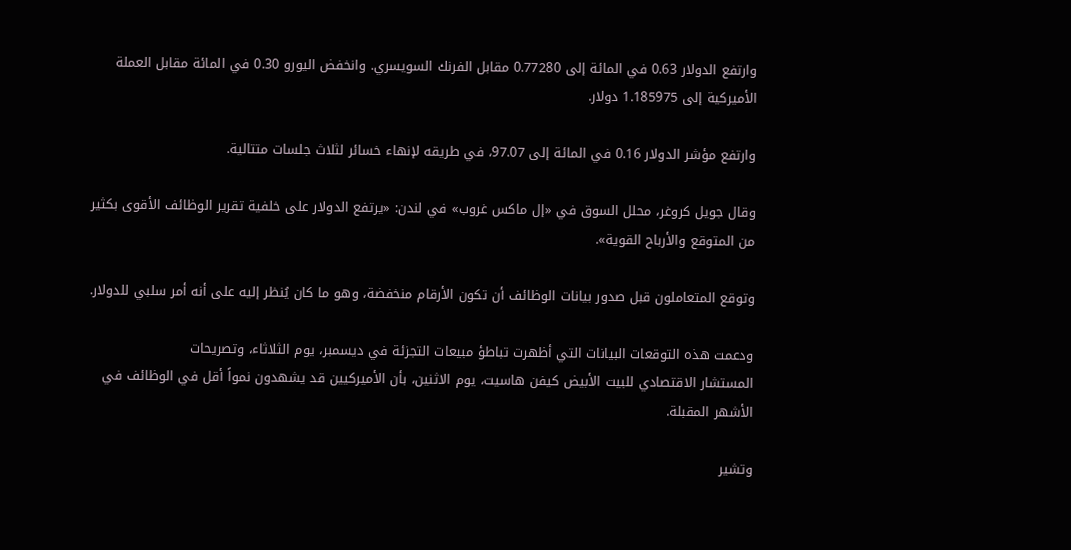وارتفع الدولار 0.63 في المائة إلى 0.77280 مقابل الفرنك السويسري. وانخفض اليورو 0.30 في المائة مقابل العملة الأميركية إلى 1.185975 دولار.

وارتفع مؤشر الدولار 0.16 في المائة إلى 97.07، في طريقه لإنهاء خسائر لثلاث جلسات متتالية.

وقال جويل كروغر، محلل السوق في «إل ماكس غروب» في لندن: «يرتفع الدولار على خلفية تقرير الوظائف الأقوى بكثير من المتوقع والأرباح القوية».

وتوقع المتعاملون قبل صدور بيانات الوظائف أن تكون الأرقام منخفضة، ‌وهو ما كان يُنظر إليه ‌على أنه أمر سلبي للدولار.

ودعمت هذه التوقعات البيانات التي أظهرت تباطؤ ‌مبيعات التجزئة في ديسمبر، يوم الثلاثاء، وتصريحات المستشار ‌الاقتصادي للبيت الأبيض كيفن هاسيت، يوم الاثنين، بأن الأميركيين قد يشهدون نمواً أقل في الوظائف في الأشهر المقبلة.

وتشير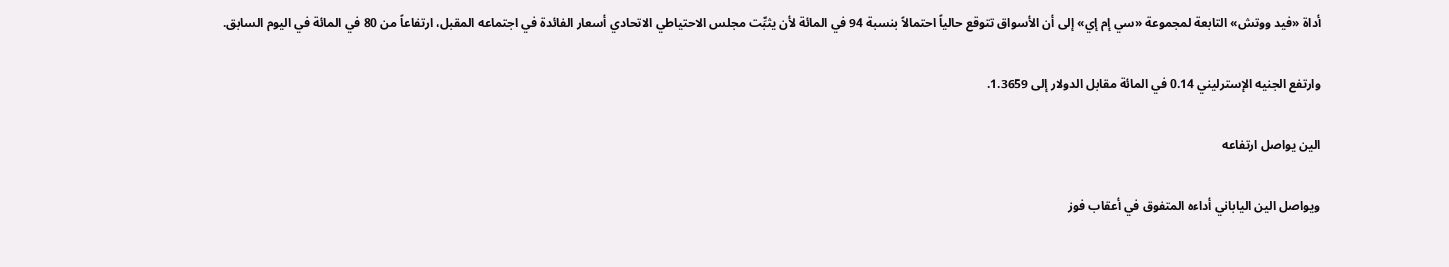أداة «فيد ووتش» التابعة لمجموعة «سي إم إي» إلى أن الأسواق تتوقع حالياً احتمالاً بنسبة 94 في المائة لأن ‌يثبِّت مجلس الاحتياطي الاتحادي أسعار الفائدة في اجتماعه المقبل، ارتفاعاً من 80 في المائة في اليوم السابق.

وارتفع الجنيه الإسترليني 0.14 في المائة مقابل الدولار إلى 1.3659.

الين يواصل ارتفاعه

ويواصل الين الياباني أداءه المتفوق في أعقاب فوز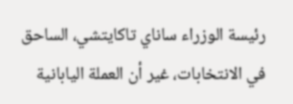رئيسة الوزراء ساناي تاكايتشي، الساحق في الانتخابات، غير أن العملة اليابانية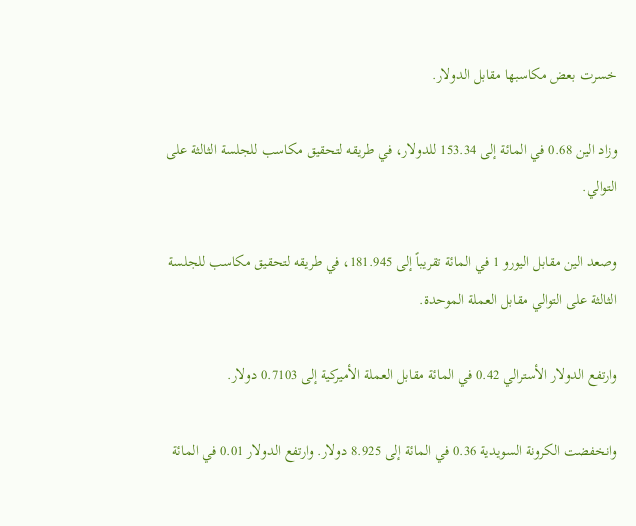خسرت بعض مكاسبها مقابل الدولار.

وزاد الين 0.68 في المائة إلى 153.34 للدولار، في طريقه لتحقيق مكاسب للجلسة الثالثة على التوالي.

وصعد الين مقابل اليورو 1 في المائة تقريباً إلى 181.945، في طريقه لتحقيق مكاسب للجلسة الثالثة على التوالي مقابل العملة الموحدة.

وارتفع الدولار الأسترالي 0.42 في المائة مقابل العملة الأميركية إلى 0.7103 دولار.

وانخفضت الكرونة السويدية 0.36 في المائة إلى 8.925 دولار. وارتفع الدولار 0.01 في المائة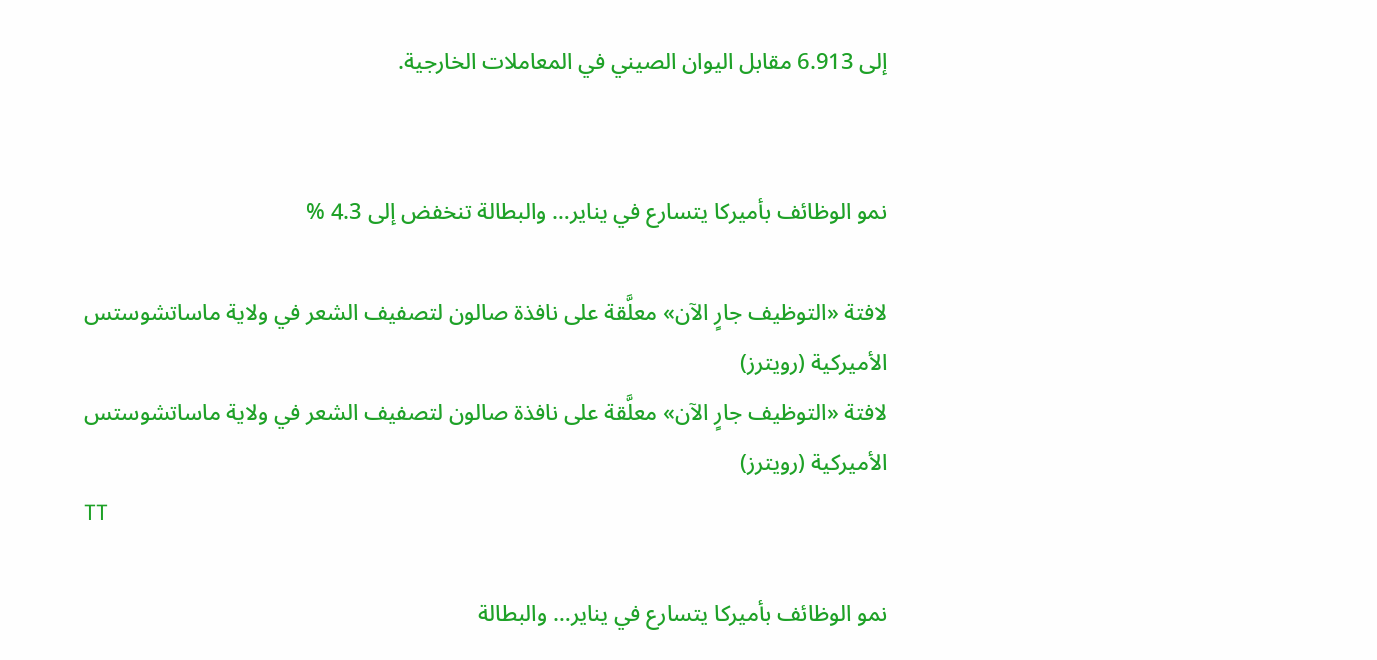إلى 6.913 مقابل اليوان الصيني في المعاملات الخارجية.


نمو الوظائف بأميركا يتسارع في يناير… والبطالة تنخفض إلى 4.3 %

لافتة «التوظيف جارٍ الآن» معلَّقة على نافذة صالون لتصفيف الشعر في ولاية ماساتشوستس الأميركية (رويترز)
لافتة «التوظيف جارٍ الآن» معلَّقة على نافذة صالون لتصفيف الشعر في ولاية ماساتشوستس الأميركية (رويترز)
TT

نمو الوظائف بأميركا يتسارع في يناير… والبطالة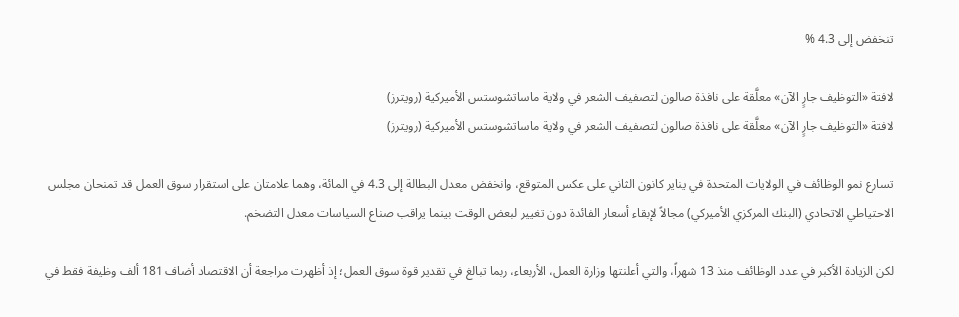تنخفض إلى 4.3 %

لافتة «التوظيف جارٍ الآن» معلَّقة على نافذة صالون لتصفيف الشعر في ولاية ماساتشوستس الأميركية (رويترز)
لافتة «التوظيف جارٍ الآن» معلَّقة على نافذة صالون لتصفيف الشعر في ولاية ماساتشوستس الأميركية (رويترز)

تسارع نمو الوظائف في الولايات المتحدة في يناير كانون الثاني على عكس المتوقع، وانخفض معدل البطالة إلى 4.3 في المائة، وهما علامتان على استقرار سوق العمل قد تمنحان مجلس الاحتياطي الاتحادي (البنك المركزي الأميركي) مجالاً لإبقاء أسعار الفائدة دون تغيير لبعض الوقت بينما يراقب صناع السياسات معدل التضخم.

لكن الزيادة الأكبر في عدد الوظائف منذ 13 شهراً، والتي أعلنتها وزارة العمل، الأربعاء، ‌ربما تبالغ في تقدير ‌قوة سوق العمل؛ إذ أظهرت مراجعة أن الاقتصاد أضاف 181 ألف وظيفة فقط في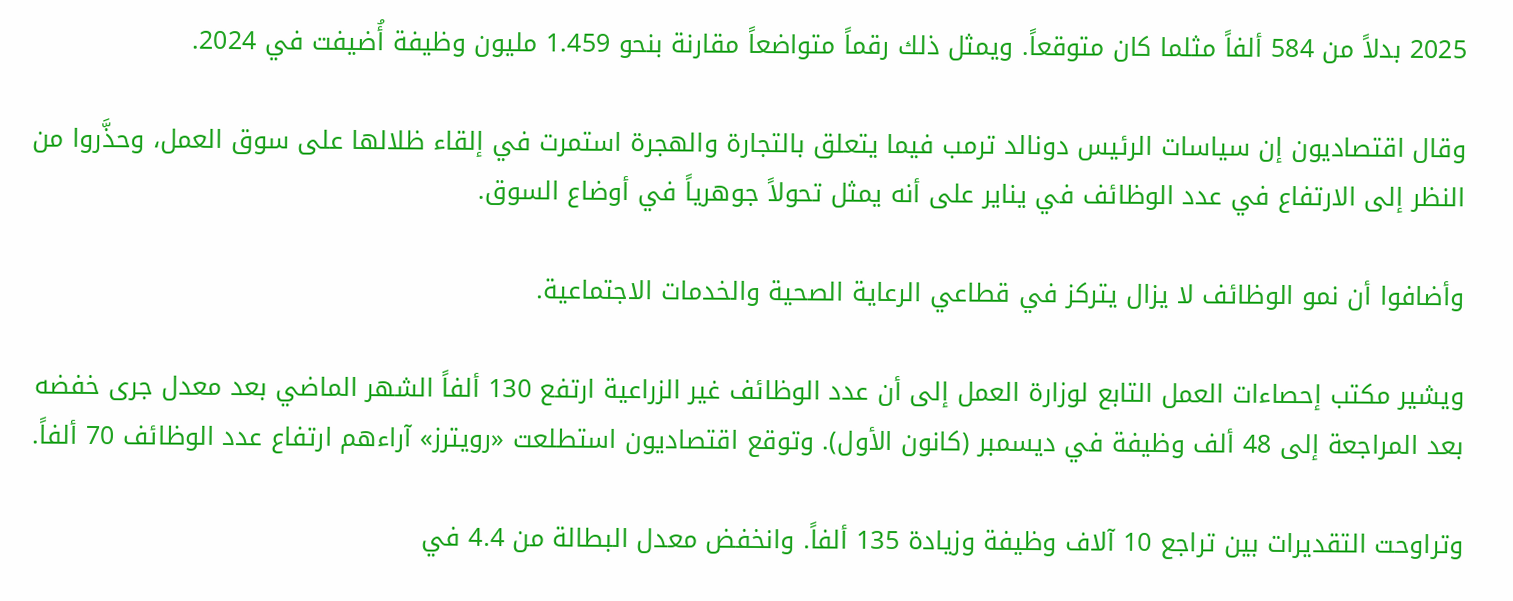2025 بدلاً من 584 ألفاً مثلما كان متوقعاً. ويمثل ذلك رقماً متواضعاً مقارنة بنحو 1.459 مليون وظيفة أُضيفت في 2024.

وقال اقتصاديون إن سياسات الرئيس دونالد ترمب فيما يتعلق بالتجارة والهجرة استمرت ‌في إلقاء ظلالها ‌على سوق العمل، وحذَّروا من النظر إلى الارتفاع في ‌عدد الوظائف في يناير ‌على أنه يمثل تحولاً جوهرياً في أوضاع السوق.

وأضافوا أن نمو الوظائف لا يزال يتركز في قطاعي الرعاية الصحية والخدمات الاجتماعية.

ويشير مكتب إحصاءات العمل التابع ‌لوزارة العمل إلى أن عدد الوظائف غير الزراعية ارتفع 130 ألفاً الشهر الماضي بعد معدل جرى خفضه بعد المراجعة إلى 48 ألف وظيفة في ديسمبر (كانون الأول). وتوقع اقتصاديون استطلعت «رويترز» آراءهم ارتفاع عدد الوظائف 70 ألفاً.

وتراوحت التقديرات بين تراجع 10 آلاف وظيفة وزيادة 135 ألفاً. وانخفض معدل البطالة من 4.4 في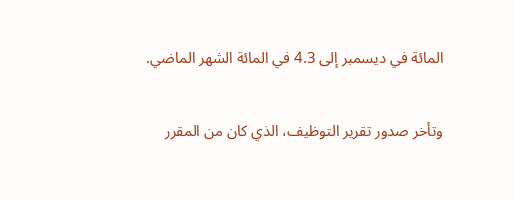المائة في ديسمبر إلى 4.3 في المائة الشهر الماضي.

وتأخر صدور تقرير التوظيف، الذي كان من المقرر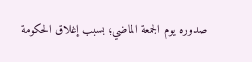صدوره يوم الجمعة الماضي؛ بسبب إغلاق الحكومة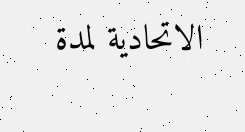الاتحادية لمدة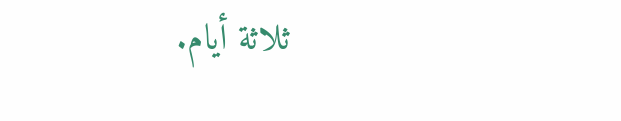ثلاثة أيام.